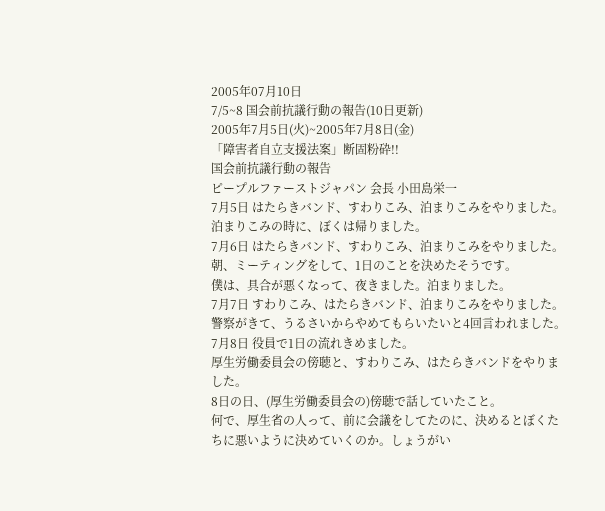2005年07月10日
7/5~8 国会前抗議行動の報告(10日更新)
2005年7月5日(火)~2005年7月8日(金)
「障害者自立支援法案」断固粉砕!!
国会前抗議行動の報告
ピープルファーストジャパン 会長 小田島栄一
7月5日 はたらきバンド、すわりこみ、泊まりこみをやりました。
泊まりこみの時に、ぼくは帰りました。
7月6日 はたらきバンド、すわりこみ、泊まりこみをやりました。
朝、ミーティングをして、1日のことを決めたそうです。
僕は、具合が悪くなって、夜きました。泊まりました。
7月7日 すわりこみ、はたらきバンド、泊まりこみをやりました。
警察がきて、うるさいからやめてもらいたいと4回言われました。
7月8日 役員で1日の流れきめました。
厚生労働委員会の傍聴と、すわりこみ、はたらきバンドをやりました。
8日の日、(厚生労働委員会の)傍聴で話していたこと。
何で、厚生省の人って、前に会議をしてたのに、決めるとぼくたちに悪いように決めていくのか。しょうがい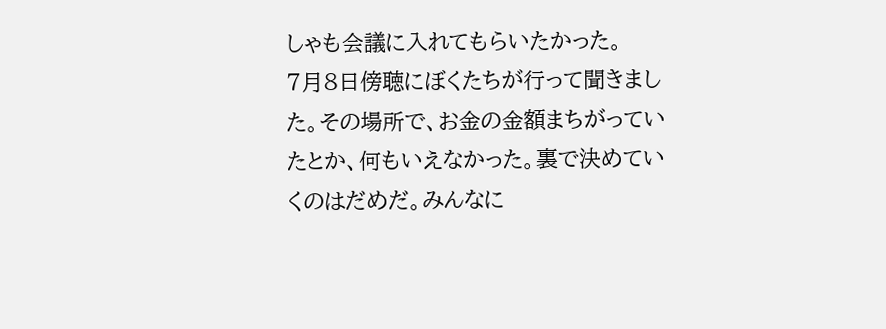しゃも会議に入れてもらいたかった。
7月8日傍聴にぼくたちが行って聞きました。その場所で、お金の金額まちがっていたとか、何もいえなかった。裏で決めていくのはだめだ。みんなに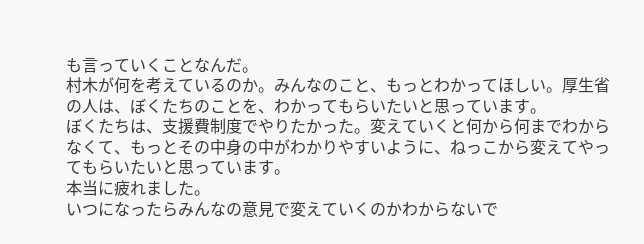も言っていくことなんだ。
村木が何を考えているのか。みんなのこと、もっとわかってほしい。厚生省の人は、ぼくたちのことを、わかってもらいたいと思っています。
ぼくたちは、支援費制度でやりたかった。変えていくと何から何までわからなくて、もっとその中身の中がわかりやすいように、ねっこから変えてやってもらいたいと思っています。
本当に疲れました。
いつになったらみんなの意見で変えていくのかわからないで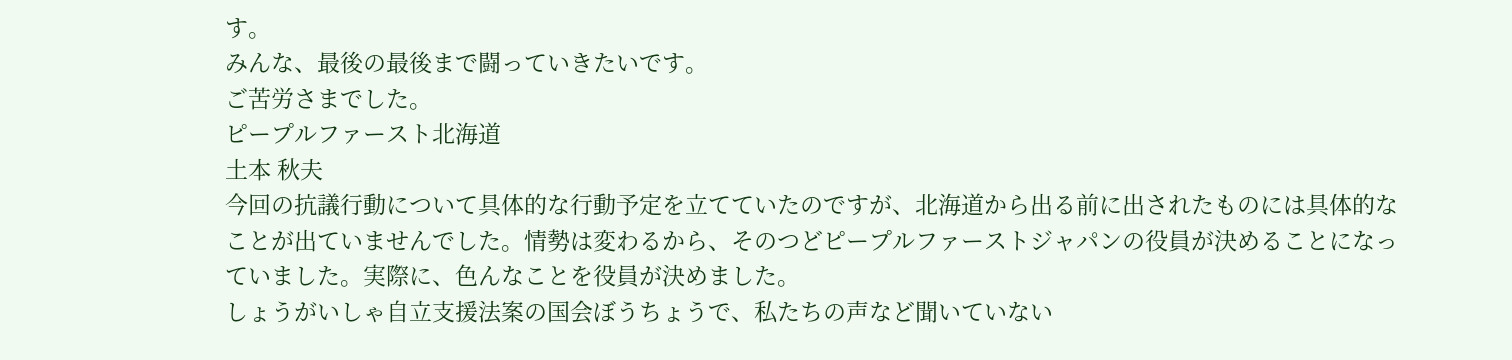す。
みんな、最後の最後まで闘っていきたいです。
ご苦労さまでした。
ピープルファースト北海道
土本 秋夫
今回の抗議行動について具体的な行動予定を立てていたのですが、北海道から出る前に出されたものには具体的なことが出ていませんでした。情勢は変わるから、そのつどピープルファーストジャパンの役員が決めることになっていました。実際に、色んなことを役員が決めました。
しょうがいしゃ自立支援法案の国会ぼうちょうで、私たちの声など聞いていない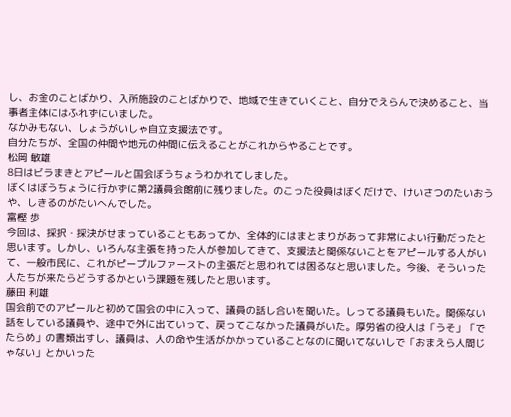し、お金のことばかり、入所施設のことばかりで、地域で生きていくこと、自分でえらんで決めること、当事者主体にはふれずにいました。
なかみもない、しょうがいしゃ自立支援法です。
自分たちが、全国の仲間や地元の仲間に伝えることがこれからやることです。
松岡 敏雄
8日はビラまきとアピールと国会ぼうちょうわかれてしました。
ぼくはぼうちょうに行かずに第2議員会館前に残りました。のこった役員はぼくだけで、けいさつのたいおうや、しきるのがたいへんでした。
富樫 歩
今回は、採択・採決がせまっていることもあってか、全体的にはまとまりがあって非常によい行動だったと思います。しかし、いろんな主張を持った人が参加してきて、支援法と関係ないことをアピールする人がいて、一般市民に、これがピープルファーストの主張だと思われては困るなと思いました。今後、そういった人たちが来たらどうするかという課題を残したと思います。
藤田 利雄
国会前でのアピールと初めて国会の中に入って、議員の話し合いを聞いた。しってる議員もいた。関係ない話をしている議員や、途中で外に出ていって、戻ってこなかった議員がいた。厚労省の役人は「うそ」「でたらめ」の書類出すし、議員は、人の命や生活がかかっていることなのに聞いてないしで「おまえら人間じゃない」とかいった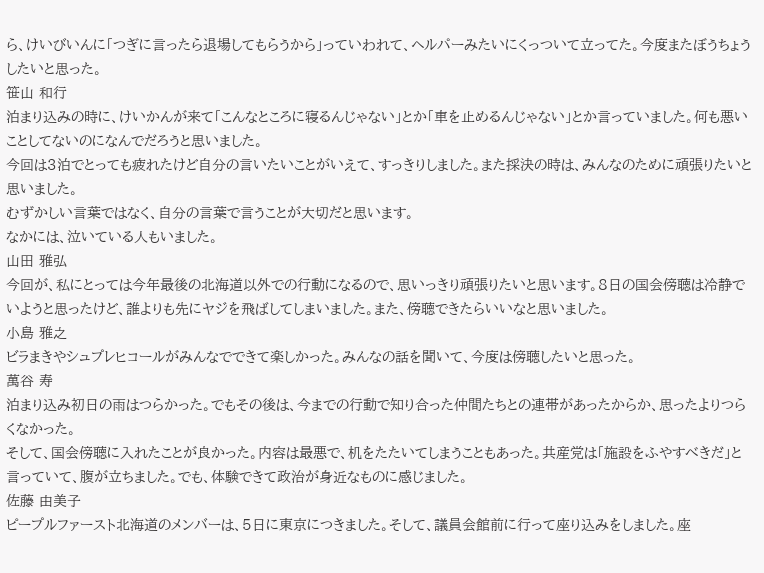ら、けいびいんに「つぎに言ったら退場してもらうから」っていわれて、ヘルパーみたいにくっついて立ってた。今度またぼうちょうしたいと思った。
笹山 和行
泊まり込みの時に、けいかんが来て「こんなところに寝るんじゃない」とか「車を止めるんじゃない」とか言っていました。何も悪いことしてないのになんでだろうと思いました。
今回は3泊でとっても疲れたけど自分の言いたいことがいえて、すっきりしました。また採決の時は、みんなのために頑張りたいと思いました。
むずかしい言葉ではなく、自分の言葉で言うことが大切だと思います。
なかには、泣いている人もいました。
山田 雅弘
今回が、私にとっては今年最後の北海道以外での行動になるので、思いっきり頑張りたいと思います。8日の国会傍聴は冷静でいようと思ったけど、誰よりも先にヤジを飛ばしてしまいました。また、傍聴できたらいいなと思いました。
小島 雅之
ビラまきやシュプレヒコールがみんなでできて楽しかった。みんなの話を聞いて、今度は傍聴したいと思った。
萬谷 寿
泊まり込み初日の雨はつらかった。でもその後は、今までの行動で知り合った仲間たちとの連帯があったからか、思ったよりつらくなかった。
そして、国会傍聴に入れたことが良かった。内容は最悪で、机をたたいてしまうこともあった。共産党は「施設をふやすべきだ」と言っていて、腹が立ちました。でも、体験できて政治が身近なものに感じました。
佐藤 由美子
ピープルファースト北海道のメンバーは、5日に東京につきました。そして、議員会館前に行って座り込みをしました。座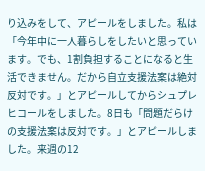り込みをして、アピールをしました。私は「今年中に一人暮らしをしたいと思っています。でも、1割負担することになると生活できません。だから自立支援法案は絶対反対です。」とアピールしてからシュプレヒコールをしました。8日も「問題だらけの支援法案は反対です。」とアピールしました。来週の12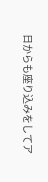日からも座り込みをしてア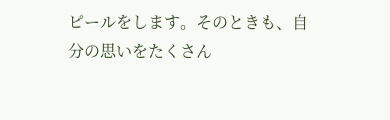ピールをします。そのときも、自分の思いをたくさん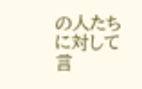の人たちに対して言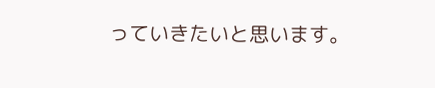っていきたいと思います。